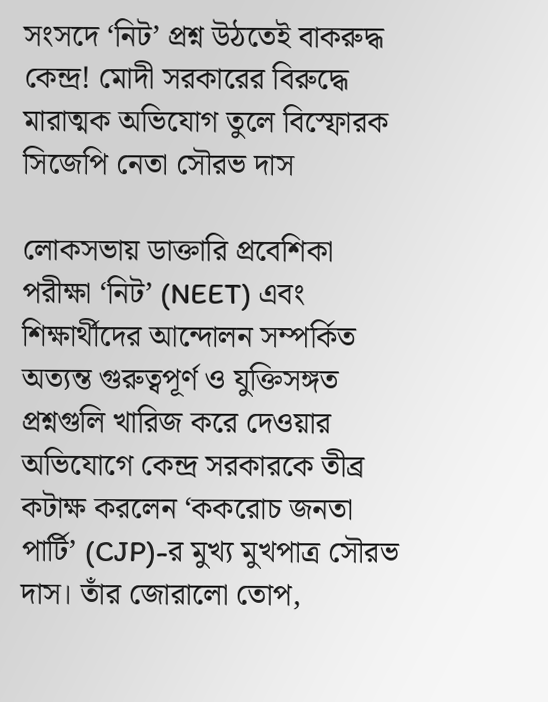সংসদে ‘নিট’ প্রশ্ন উঠতেই বাকরুদ্ধ কেন্দ্র! মোদী সরকারের বিরুদ্ধে মারাত্মক অভিযোগ তুলে বিস্ফোরক সিজেপি নেতা সৌরভ দাস

লোকসভায় ডাক্তারি প্রবেশিকা পরীক্ষা ‘নিট’ (NEET) এবং শিক্ষার্থীদের আন্দোলন সম্পর্কিত অত্যন্ত গুরুত্বপূর্ণ ও যুক্তিসঙ্গত প্রশ্নগুলি খারিজ করে দেওয়ার অভিযোগে কেন্দ্র সরকারকে তীব্র কটাক্ষ করলেন ‘ককরোচ জনতা পার্টি’ (CJP)-র মুখ্য মুখপাত্র সৌরভ দাস। তাঁর জোরালো তোপ,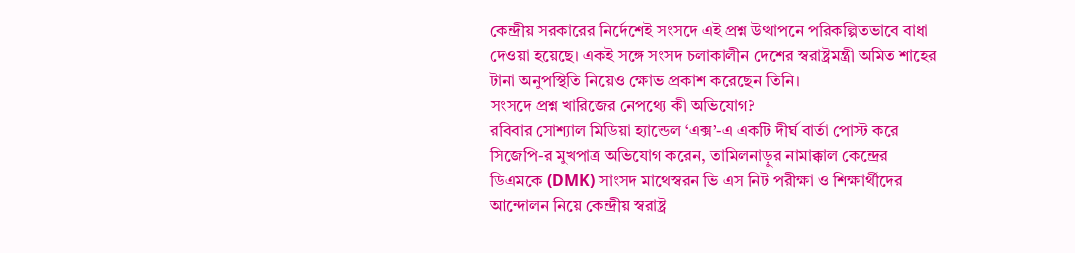কেন্দ্রীয় সরকারের নির্দেশেই সংসদে এই প্রশ্ন উত্থাপনে পরিকল্পিতভাবে বাধা দেওয়া হয়েছে। একই সঙ্গে সংসদ চলাকালীন দেশের স্বরাষ্ট্রমন্ত্রী অমিত শাহের টানা অনুপস্থিতি নিয়েও ক্ষোভ প্রকাশ করেছেন তিনি।
সংসদে প্রশ্ন খারিজের নেপথ্যে কী অভিযোগ?
রবিবার সোশ্যাল মিডিয়া হ্যান্ডেল ‘এক্স’-এ একটি দীর্ঘ বার্তা পোস্ট করে সিজেপি-র মুখপাত্র অভিযোগ করেন, তামিলনাড়ুর নামাক্কাল কেন্দ্রের ডিএমকে (DMK) সাংসদ মাথেস্বরন ভি এস নিট পরীক্ষা ও শিক্ষার্থীদের আন্দোলন নিয়ে কেন্দ্রীয় স্বরাষ্ট্র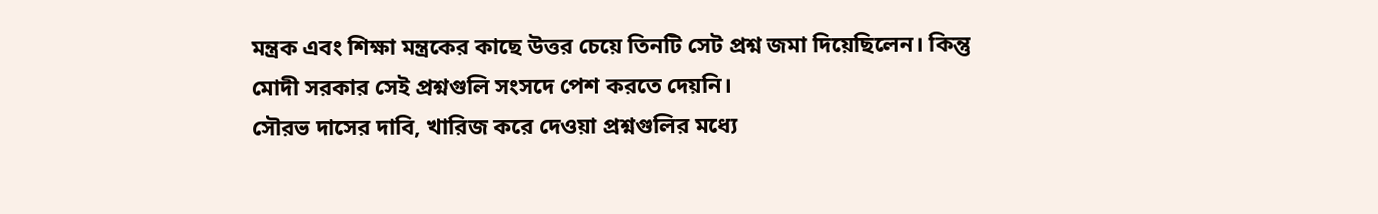মন্ত্রক এবং শিক্ষা মন্ত্রকের কাছে উত্তর চেয়ে তিনটি সেট প্রশ্ন জমা দিয়েছিলেন। কিন্তু মোদী সরকার সেই প্রশ্নগুলি সংসদে পেশ করতে দেয়নি।
সৌরভ দাসের দাবি, খারিজ করে দেওয়া প্রশ্নগুলির মধ্যে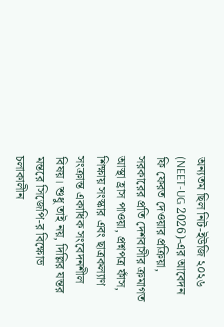অন্যতম ছিল নিট-ইউজি ২০২৬ (NEET-UG 2026)-এর আবেদন ফি ফেরত দেওয়ার প্রক্রিয়া, সরকারের প্রতি দেশবাসীর ক্রমাগত আস্থা হ্রাস পাওয়া, প্রশ্নপত্র ফাঁস, শিক্ষায় সংস্কার এবং ছাত্রকল্যাণ সংক্রান্ত একাধিক সংবেদনশীল বিষয়। শুধু তাই নয়, দিল্লির যন্তর মন্তরে সিজেপি-র বিক্ষোভ চলাকালীন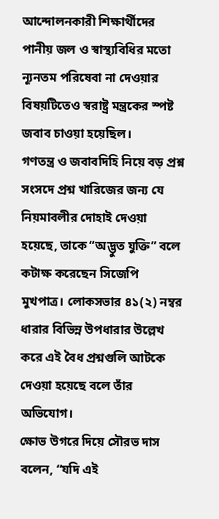আন্দোলনকারী শিক্ষার্থীদের পানীয় জল ও স্বাস্থ্যবিধির মতো ন্যূনতম পরিষেবা না দেওয়ার বিষয়টিতেও স্বরাষ্ট্র মন্ত্রকের স্পষ্ট জবাব চাওয়া হয়েছিল।
গণতন্ত্র ও জবাবদিহি নিয়ে বড় প্রশ্ন
সংসদে প্রশ্ন খারিজের জন্য যে নিয়মাবলীর দোহাই দেওয়া হয়েছে, তাকে “অদ্ভুত যুক্তি” বলে কটাক্ষ করেছেন সিজেপি মুখপাত্র। লোকসভার ৪১(২) নম্বর ধারার বিভিন্ন উপধারার উল্লেখ করে এই বৈধ প্রশ্নগুলি আটকে দেওয়া হয়েছে বলে তাঁর অভিযোগ।
ক্ষোভ উগরে দিয়ে সৌরভ দাস বলেন, “যদি এই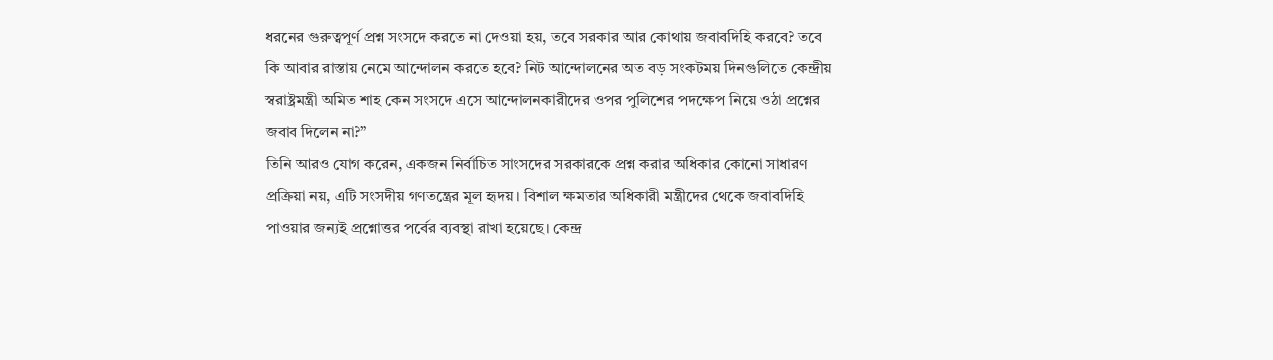ধরনের গুরুত্বপূর্ণ প্রশ্ন সংসদে করতে না দেওয়া হয়, তবে সরকার আর কোথায় জবাবদিহি করবে? তবে কি আবার রাস্তায় নেমে আন্দোলন করতে হবে? নিট আন্দোলনের অত বড় সংকটময় দিনগুলিতে কেন্দ্রীয় স্বরাষ্ট্রমন্ত্রী অমিত শাহ কেন সংসদে এসে আন্দোলনকারীদের ওপর পুলিশের পদক্ষেপ নিয়ে ওঠা প্রশ্নের জবাব দিলেন না?”
তিনি আরও যোগ করেন, একজন নির্বাচিত সাংসদের সরকারকে প্রশ্ন করার অধিকার কোনো সাধারণ প্রক্রিয়া নয়, এটি সংসদীয় গণতন্ত্রের মূল হৃদয়। বিশাল ক্ষমতার অধিকারী মন্ত্রীদের থেকে জবাবদিহি পাওয়ার জন্যই প্রশ্নোত্তর পর্বের ব্যবস্থা রাখা হয়েছে। কেন্দ্র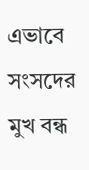এভাবে সংসদের মুখ বন্ধ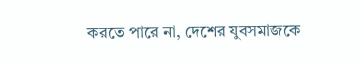করতে পারে না, দেশের যুবসমাজকে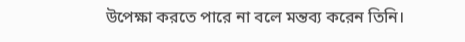উপেক্ষা করতে পারে না বলে মন্তব্য করেন তিনি।